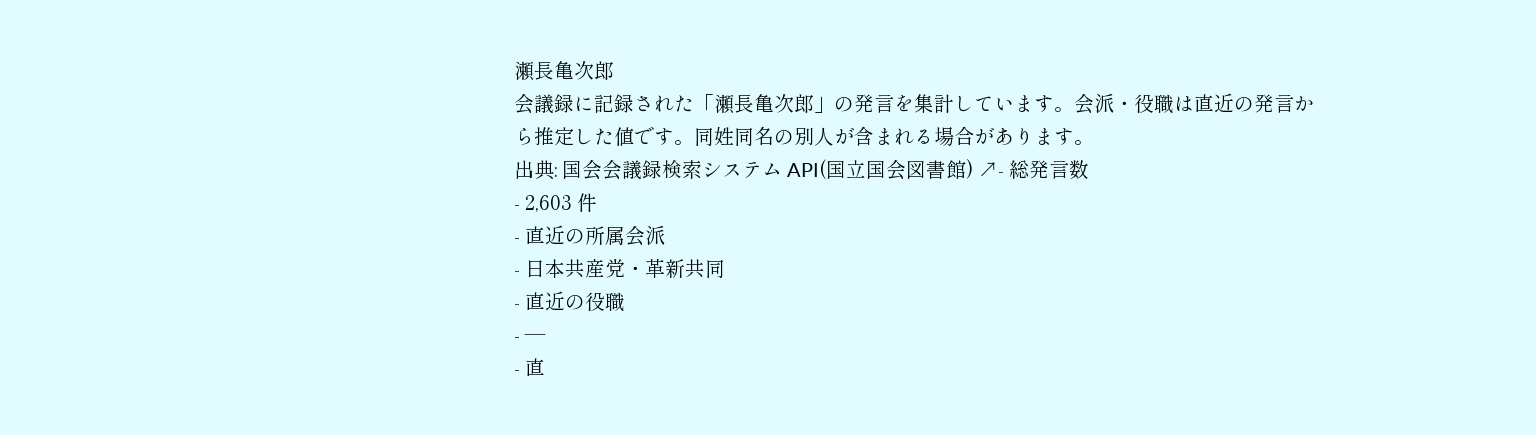瀬長亀次郎
会議録に記録された「瀬長亀次郎」の発言を集計しています。会派・役職は直近の発言から推定した値です。同姓同名の別人が含まれる場合があります。
出典: 国会会議録検索システム API(国立国会図書館) ↗- 総発言数
- 2,603 件
- 直近の所属会派
- 日本共産党・革新共同
- 直近の役職
- —
- 直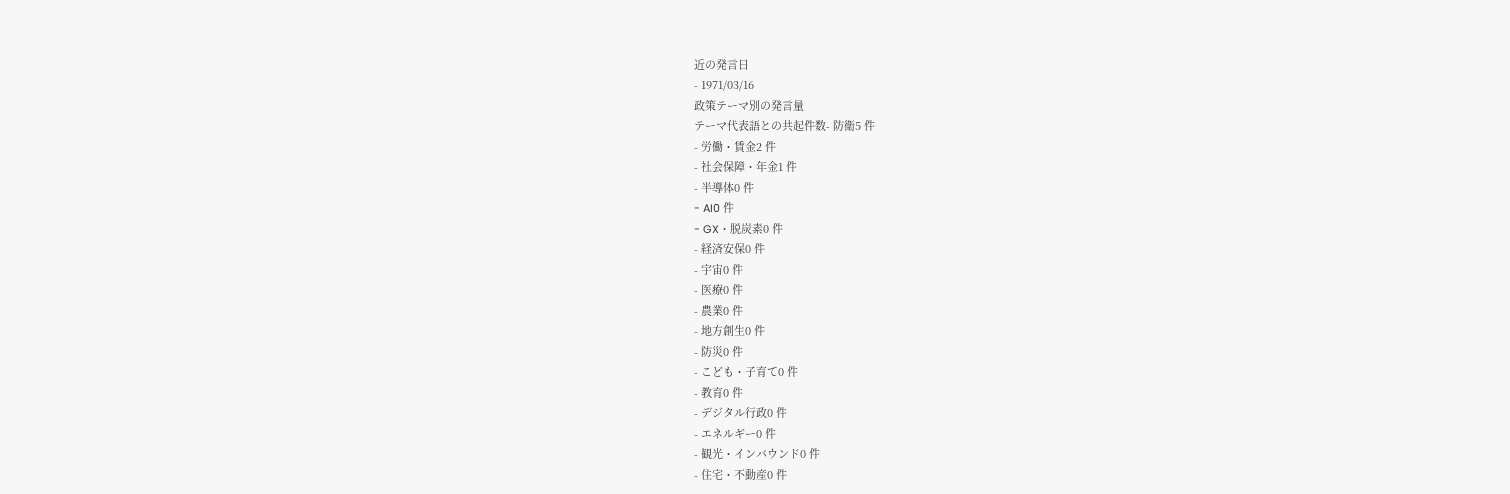近の発言日
- 1971/03/16
政策テーマ別の発言量
テーマ代表語との共起件数- 防衛5 件
- 労働・賃金2 件
- 社会保障・年金1 件
- 半導体0 件
- AI0 件
- GX・脱炭素0 件
- 経済安保0 件
- 宇宙0 件
- 医療0 件
- 農業0 件
- 地方創生0 件
- 防災0 件
- こども・子育て0 件
- 教育0 件
- デジタル行政0 件
- エネルギー0 件
- 観光・インバウンド0 件
- 住宅・不動産0 件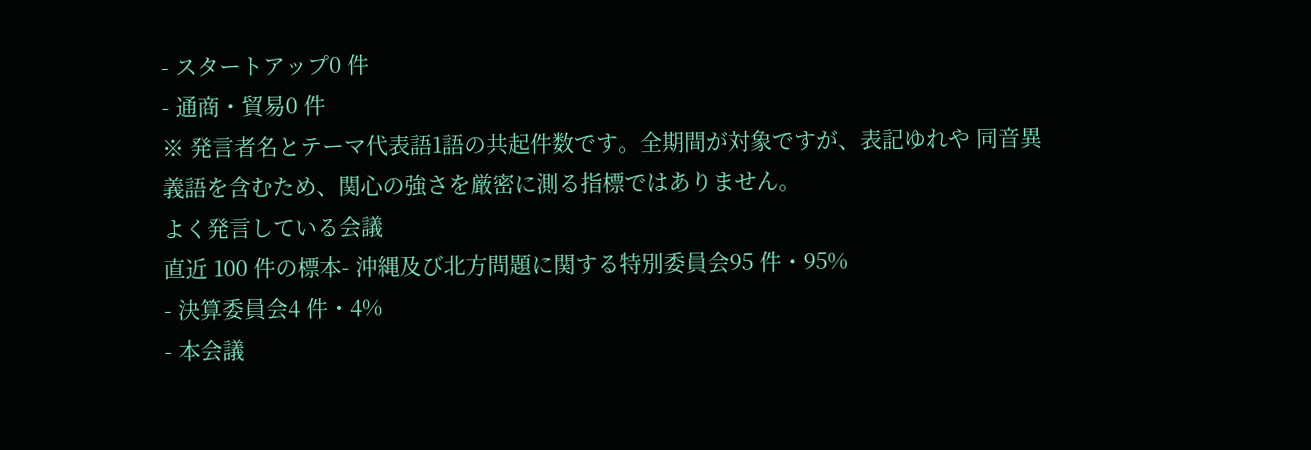- スタートアップ0 件
- 通商・貿易0 件
※ 発言者名とテーマ代表語1語の共起件数です。全期間が対象ですが、表記ゆれや 同音異義語を含むため、関心の強さを厳密に測る指標ではありません。
よく発言している会議
直近 100 件の標本- 沖縄及び北方問題に関する特別委員会95 件・95%
- 決算委員会4 件・4%
- 本会議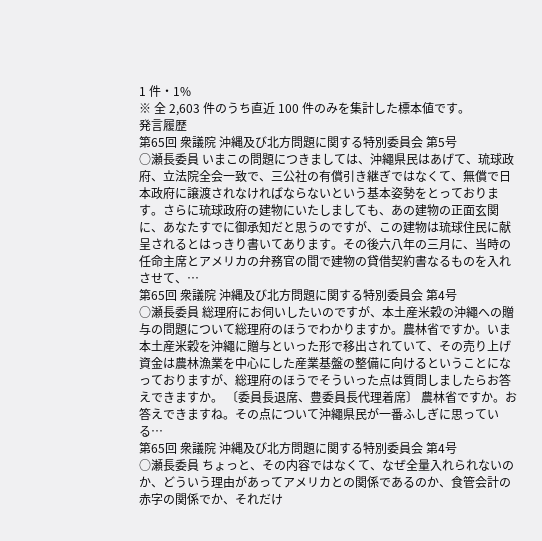1 件・1%
※ 全 2,603 件のうち直近 100 件のみを集計した標本値です。
発言履歴
第65回 衆議院 沖縄及び北方問題に関する特別委員会 第5号
○瀬長委員 いまこの問題につきましては、沖繩県民はあげて、琉球政府、立法院全会一致で、三公社の有償引き継ぎではなくて、無償で日本政府に譲渡されなければならないという基本姿勢をとっております。さらに琉球政府の建物にいたしましても、あの建物の正面玄関に、あなたすでに御承知だと思うのですが、この建物は琉球住民に献呈されるとはっきり書いてあります。その後六八年の三月に、当時の任命主席とアメリカの弁務官の間で建物の貸借契約書なるものを入れさせて、…
第65回 衆議院 沖縄及び北方問題に関する特別委員会 第4号
○瀬長委員 総理府にお伺いしたいのですが、本土産米穀の沖繩への贈与の問題について総理府のほうでわかりますか。農林省ですか。いま本土産米穀を沖繩に贈与といった形で移出されていて、その売り上げ資金は農林漁業を中心にした産業基盤の整備に向けるということになっておりますが、総理府のほうでそういった点は質問しましたらお答えできますか。 〔委員長退席、豊委員長代理着席〕 農林省ですか。お答えできますね。その点について沖繩県民が一番ふしぎに思っている…
第65回 衆議院 沖縄及び北方問題に関する特別委員会 第4号
○瀬長委員 ちょっと、その内容ではなくて、なぜ全量入れられないのか、どういう理由があってアメリカとの関係であるのか、食管会計の赤字の関係でか、それだけ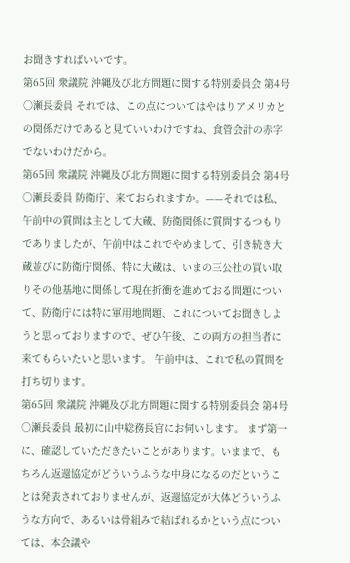お聞きすればいいです。
第65回 衆議院 沖縄及び北方問題に関する特別委員会 第4号
○瀬長委員 それでは、この点についてはやはりアメリカとの関係だけであると見ていいわけですね、食管会計の赤字でないわけだから。
第65回 衆議院 沖縄及び北方問題に関する特別委員会 第4号
○瀬長委員 防衛庁、来ておられますか。——それでは私、午前中の質問は主として大蔵、防衛関係に質問するつもりでありましたが、午前中はこれでやめまして、引き続き大蔵並びに防衛庁関係、特に大蔵は、いまの三公社の買い取りその他基地に関係して現在折衝を進めておる問題について、防衛庁には特に軍用地問題、これについてお聞きしようと思っておりますので、ぜひ午後、この両方の担当者に来てもらいたいと思います。 午前中は、これで私の質問を打ち切ります。
第65回 衆議院 沖縄及び北方問題に関する特別委員会 第4号
○瀬長委員 最初に山中総務長官にお伺いします。 まず第一に、確認していただきたいことがあります。いままで、もちろん返還協定がどういうふうな中身になるのだということは発表されておりませんが、返還協定が大体どういうふうな方向で、あるいは骨組みで結ばれるかという点については、本会議や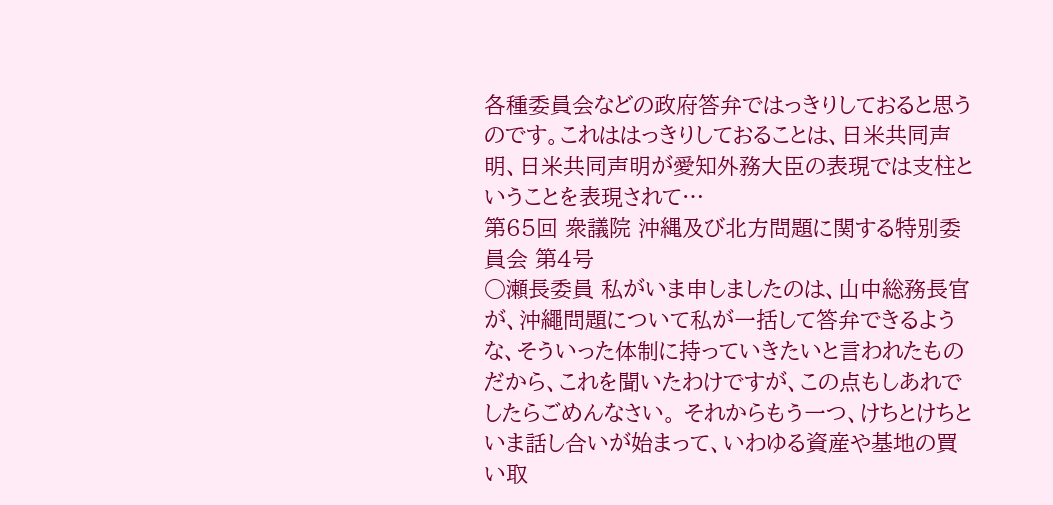各種委員会などの政府答弁ではっきりしておると思うのです。これははっきりしておることは、日米共同声明、日米共同声明が愛知外務大臣の表現では支柱ということを表現されて…
第65回 衆議院 沖縄及び北方問題に関する特別委員会 第4号
○瀬長委員 私がいま申しましたのは、山中総務長官が、沖繩問題について私が一括して答弁できるような、そういった体制に持っていきたいと言われたものだから、これを聞いたわけですが、この点もしあれでしたらごめんなさい。 それからもう一つ、けちとけちといま話し合いが始まって、いわゆる資産や基地の買い取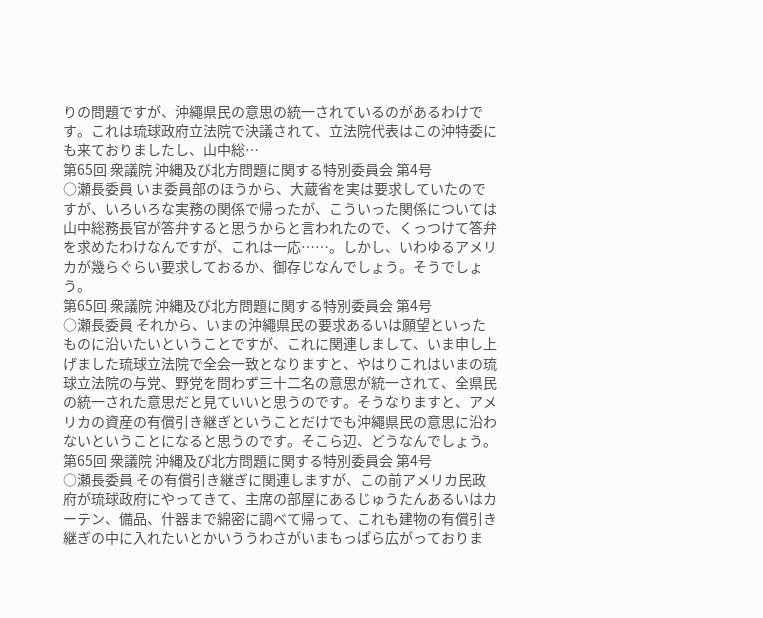りの問題ですが、沖繩県民の意思の統一されているのがあるわけです。これは琉球政府立法院で決議されて、立法院代表はこの沖特委にも来ておりましたし、山中総…
第65回 衆議院 沖縄及び北方問題に関する特別委員会 第4号
○瀬長委員 いま委員部のほうから、大蔵省を実は要求していたのですが、いろいろな実務の関係で帰ったが、こういった関係については山中総務長官が答弁すると思うからと言われたので、くっつけて答弁を求めたわけなんですが、これは一応……。しかし、いわゆるアメリカが幾らぐらい要求しておるか、御存じなんでしょう。そうでしょう。
第65回 衆議院 沖縄及び北方問題に関する特別委員会 第4号
○瀬長委員 それから、いまの沖繩県民の要求あるいは願望といったものに沿いたいということですが、これに関連しまして、いま申し上げました琉球立法院で全会一致となりますと、やはりこれはいまの琉球立法院の与党、野党を問わず三十二名の意思が統一されて、全県民の統一された意思だと見ていいと思うのです。そうなりますと、アメリカの資産の有償引き継ぎということだけでも沖繩県民の意思に沿わないということになると思うのです。そこら辺、どうなんでしょう。
第65回 衆議院 沖縄及び北方問題に関する特別委員会 第4号
○瀬長委員 その有償引き継ぎに関連しますが、この前アメリカ民政府が琉球政府にやってきて、主席の部屋にあるじゅうたんあるいはカーテン、備品、什器まで綿密に調べて帰って、これも建物の有償引き継ぎの中に入れたいとかいううわさがいまもっぱら広がっておりま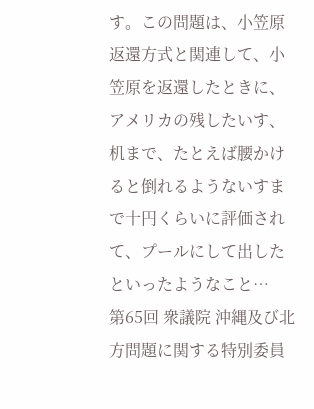す。この問題は、小笠原返還方式と関連して、小笠原を返還したときに、アメリカの残したいす、机まで、たとえば腰かけると倒れるようないすまで十円くらいに評価されて、プールにして出したといったようなこと…
第65回 衆議院 沖縄及び北方問題に関する特別委員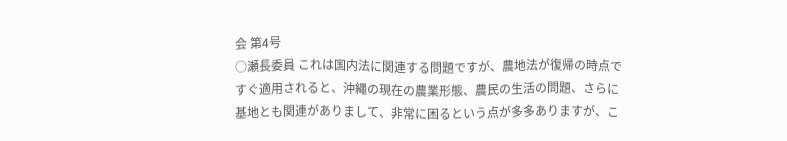会 第4号
○瀬長委員 これは国内法に関連する問題ですが、農地法が復帰の時点ですぐ適用されると、沖繩の現在の農業形態、農民の生活の問題、さらに基地とも関連がありまして、非常に困るという点が多多ありますが、こ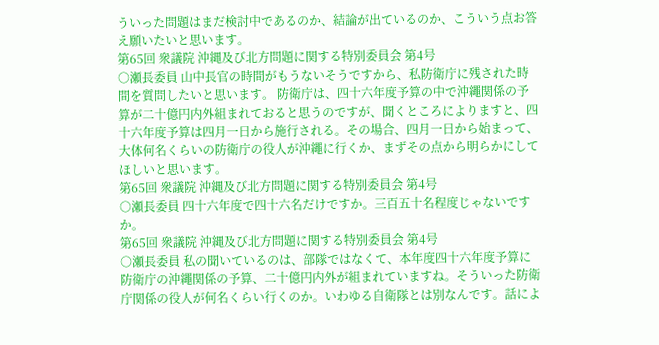ういった問題はまだ検討中であるのか、結論が出ているのか、こういう点お答え願いたいと思います。
第65回 衆議院 沖縄及び北方問題に関する特別委員会 第4号
○瀬長委員 山中長官の時間がもうないそうですから、私防衛庁に残された時間を質問したいと思います。 防衛庁は、四十六年度予算の中で沖繩関係の予算が二十億円内外組まれておると思うのですが、聞くところによりますと、四十六年度予算は四月一日から施行される。その場合、四月一日から始まって、大体何名くらいの防衛庁の役人が沖繩に行くか、まずその点から明らかにしてほしいと思います。
第65回 衆議院 沖縄及び北方問題に関する特別委員会 第4号
○瀬長委員 四十六年度で四十六名だけですか。三百五十名程度じゃないですか。
第65回 衆議院 沖縄及び北方問題に関する特別委員会 第4号
○瀬長委員 私の聞いているのは、部隊ではなくて、本年度四十六年度予算に防衛庁の沖繩関係の予算、二十億円内外が組まれていますね。そういった防衛庁関係の役人が何名くらい行くのか。いわゆる自衛隊とは別なんです。話によ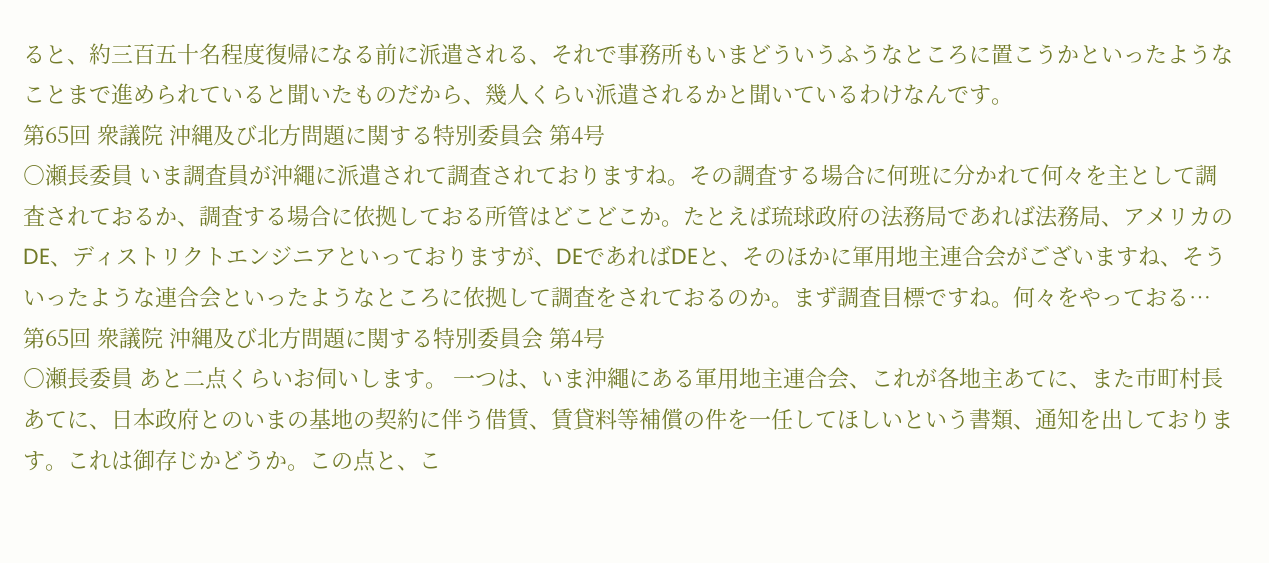ると、約三百五十名程度復帰になる前に派遣される、それで事務所もいまどういうふうなところに置こうかといったようなことまで進められていると聞いたものだから、幾人くらい派遣されるかと聞いているわけなんです。
第65回 衆議院 沖縄及び北方問題に関する特別委員会 第4号
○瀬長委員 いま調査員が沖繩に派遣されて調査されておりますね。その調査する場合に何班に分かれて何々を主として調査されておるか、調査する場合に依拠しておる所管はどこどこか。たとえば琉球政府の法務局であれば法務局、アメリカのDE、ディストリクトエンジニアといっておりますが、DEであればDEと、そのほかに軍用地主連合会がございますね、そういったような連合会といったようなところに依拠して調査をされておるのか。まず調査目標ですね。何々をやっておる…
第65回 衆議院 沖縄及び北方問題に関する特別委員会 第4号
○瀬長委員 あと二点くらいお伺いします。 一つは、いま沖繩にある軍用地主連合会、これが各地主あてに、また市町村長あてに、日本政府とのいまの基地の契約に伴う借賃、賃貸料等補償の件を一任してほしいという書類、通知を出しております。これは御存じかどうか。この点と、こ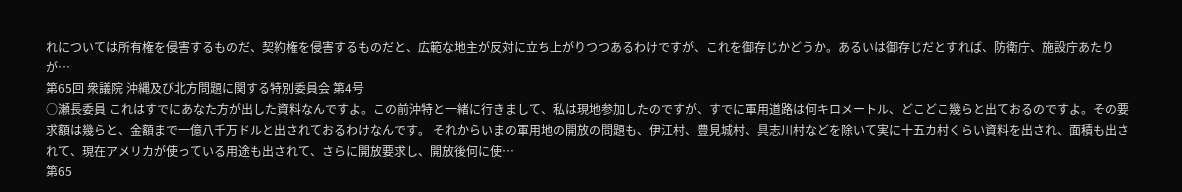れについては所有権を侵害するものだ、契約権を侵害するものだと、広範な地主が反対に立ち上がりつつあるわけですが、これを御存じかどうか。あるいは御存じだとすれば、防衛庁、施設庁あたりが…
第65回 衆議院 沖縄及び北方問題に関する特別委員会 第4号
○瀬長委員 これはすでにあなた方が出した資料なんですよ。この前沖特と一緒に行きまして、私は現地参加したのですが、すでに軍用道路は何キロメートル、どこどこ幾らと出ておるのですよ。その要求額は幾らと、金額まで一億八千万ドルと出されておるわけなんです。 それからいまの軍用地の開放の問題も、伊江村、豊見城村、具志川村などを除いて実に十五カ村くらい資料を出され、面積も出されて、現在アメリカが使っている用途も出されて、さらに開放要求し、開放後何に使…
第65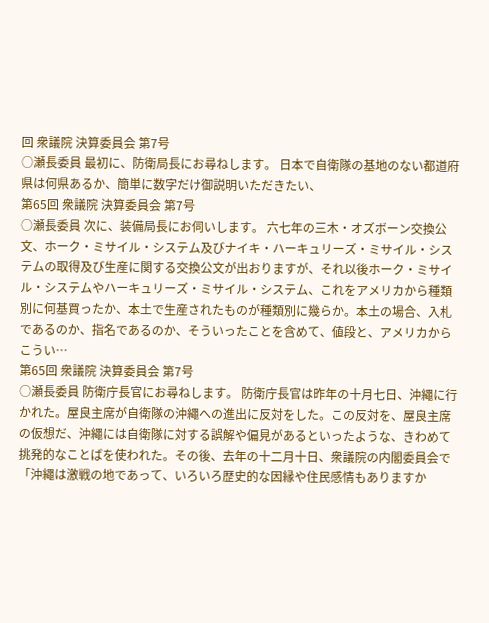回 衆議院 決算委員会 第7号
○瀬長委員 最初に、防衛局長にお尋ねします。 日本で自衛隊の基地のない都道府県は何県あるか、簡単に数字だけ御説明いただきたい、
第65回 衆議院 決算委員会 第7号
○瀬長委員 次に、装備局長にお伺いします。 六七年の三木・オズボーン交換公文、ホーク・ミサイル・システム及びナイキ・ハーキュリーズ・ミサイル・システムの取得及び生産に関する交換公文が出おりますが、それ以後ホーク・ミサイル・システムやハーキュリーズ・ミサイル・システム、これをアメリカから種類別に何基買ったか、本土で生産されたものが種類別に幾らか。本土の場合、入札であるのか、指名であるのか、そういったことを含めて、値段と、アメリカからこうい…
第65回 衆議院 決算委員会 第7号
○瀬長委員 防衛庁長官にお尋ねします。 防衛庁長官は昨年の十月七日、沖繩に行かれた。屋良主席が自衛隊の沖繩への進出に反対をした。この反対を、屋良主席の仮想だ、沖繩には自衛隊に対する誤解や偏見があるといったような、きわめて挑発的なことばを使われた。その後、去年の十二月十日、衆議院の内閣委員会で「沖繩は激戦の地であって、いろいろ歴史的な因縁や住民感情もありますか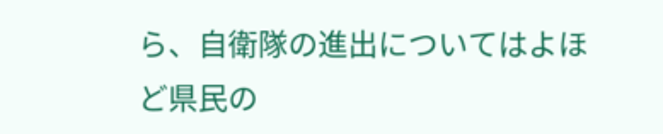ら、自衛隊の進出についてはよほど県民の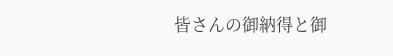皆さんの御納得と御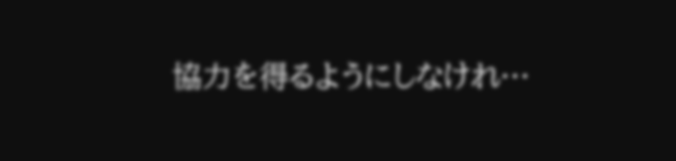協力を得るようにしなけれ…